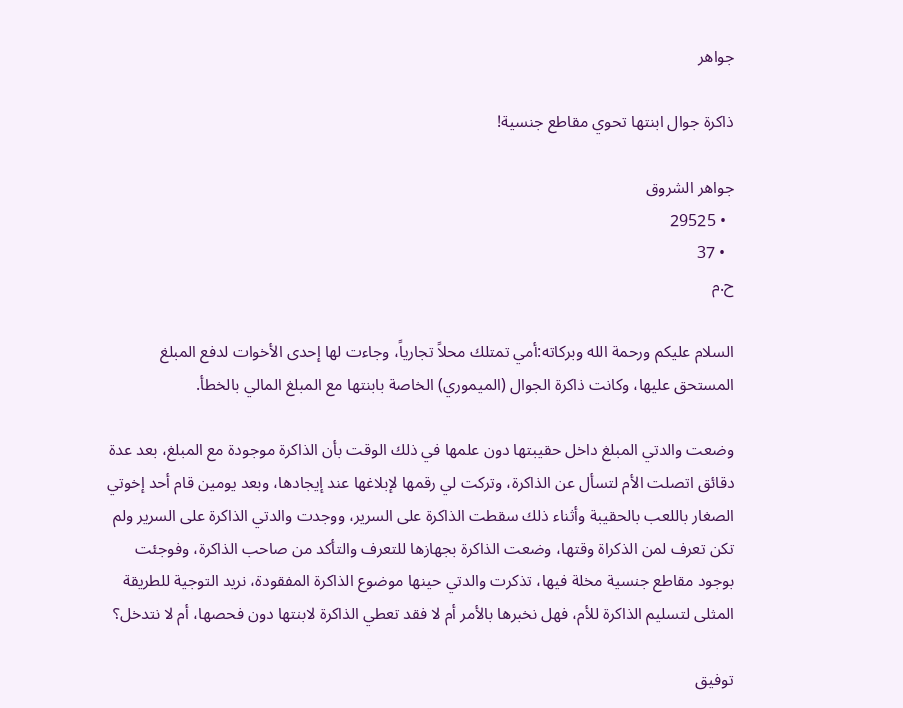جواهر

ذاكرة جوال ابنتها تحوي مقاطع جنسية!

جواهر الشروق
  • 29525
  • 37
ح.م

السلام عليكم ورحمة الله وبركاته:أمي تمتلك محلاً تجارياً، وجاءت لها إحدى الأخوات لدفع المبلغ المستحق عليها، وكانت ذاكرة الجوال (الميموري) الخاصة بابنتها مع المبلغ المالي بالخطأ.

وضعت والدتي المبلغ داخل حقيبتها دون علمها في ذلك الوقت بأن الذاكرة موجودة مع المبلغ، بعد عدة دقائق اتصلت الأم لتسأل عن الذاكرة، وتركت لي رقمها لإبلاغها عند إيجادها، وبعد يومين قام أحد إخوتي الصغار باللعب بالحقيبة وأثناء ذلك سقطت الذاكرة على السرير، ووجدت والدتي الذاكرة على السرير ولم تكن تعرف لمن الذكراة وقتها، وضعت الذاكرة بجهازها للتعرف والتأكد من صاحب الذاكرة، وفوجئت بوجود مقاطع جنسية مخلة فيها، تذكرت والدتي حينها موضوع الذاكرة المفقودة، نريد التوجية للطريقة المثلى لتسليم الذاكرة للأم، فهل نخبرها بالأمر أم لا فقد تعطي الذاكرة لابنتها دون فحصها، أم لا نتدخل؟

توفيق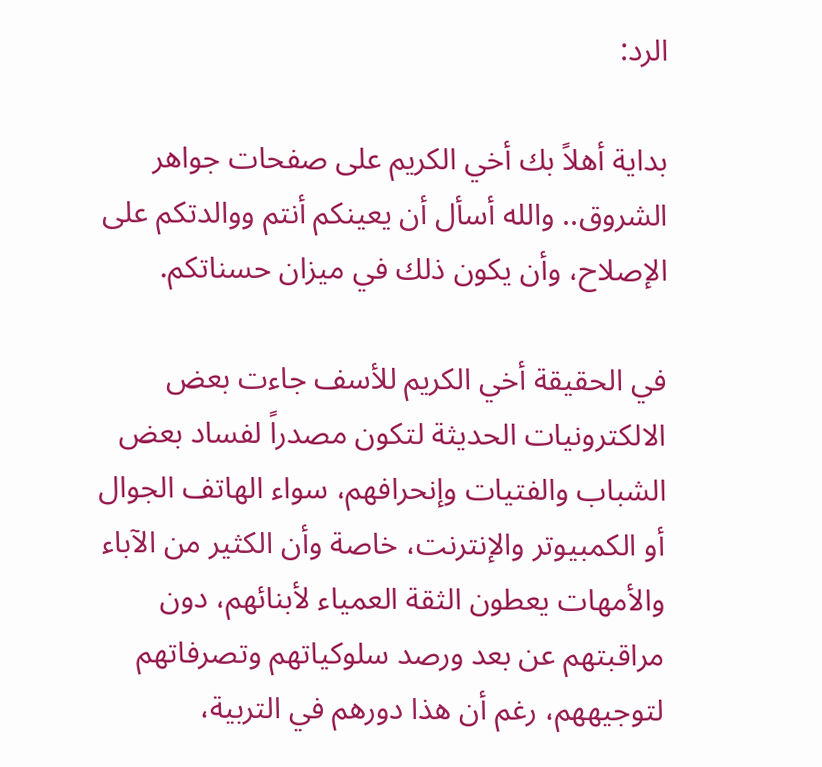الرد:

بداية أهلاً بك أخي الكريم على صفحات جواهر الشروق.. والله أسأل أن يعينكم أنتم ووالدتكم على الإصلاح، وأن يكون ذلك في ميزان حسناتكم.

في الحقيقة أخي الكريم للأسف جاءت بعض الالكترونيات الحديثة لتكون مصدراً لفساد بعض الشباب والفتيات وإنحرافهم، سواء الهاتف الجوال أو الكمبيوتر والإنترنت، خاصة وأن الكثير من الآباء والأمهات يعطون الثقة العمياء لأبنائهم، دون مراقبتهم عن بعد ورصد سلوكياتهم وتصرفاتهم لتوجيههم، رغم أن هذا دورهم في التربية،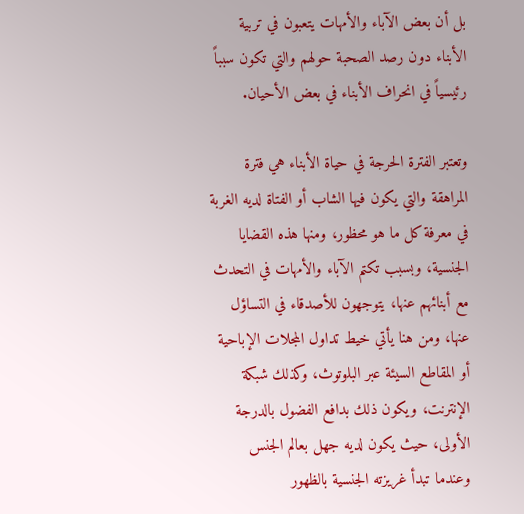بل أن بعض الآباء والأمهات يتعبون في تربية الأبناء دون رصد الصحبة حولهم والتي تكون سبباً رئيسياً في انحراف الأبناء في بعض الأحيان.

وتعتبر الفترة الحرجة في حياة الأبناء هي فترة المراهقة والتي يكون فيها الشاب أو الفتاة لديه الغربة في معرفة كل ما هو محظور، ومنها هذه القضايا الجنسية، وبسبب تكتم الآباء والأمهات في التحدث مع أبنائهم عنها، يتوجهون للأصدقاء في التساؤل عنها، ومن هنا يأتي خيط تداول المجلات الإباحية أو المقاطع السيئة عبر البلوتوث، وكذلك شبكة الإنترنت، ويكون ذلك بدافع الفضول بالدرجة الأولى، حيث يكون لديه جهل بعالم الجنس وعندما تبدأ غريزته الجنسية بالظهور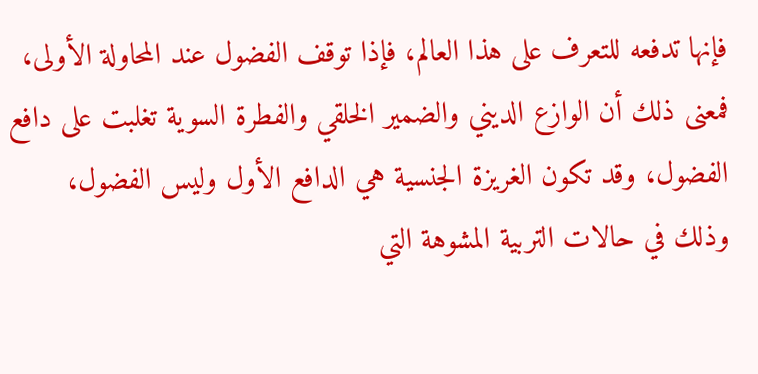فإنها تدفعه للتعرف على هذا العالم، فإذا توقف الفضول عند المحاولة الأولى، فمعنى ذلك أن الوازع الديني والضمير الخلقي والفطرة السوية تغلبت على دافع الفضول، وقد تكون الغريزة الجنسية هي الدافع الأول وليس الفضول، وذلك في حالات التربية المشوهة التي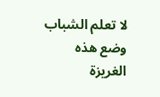لا تعلم الشباب وضع هذه الغريزة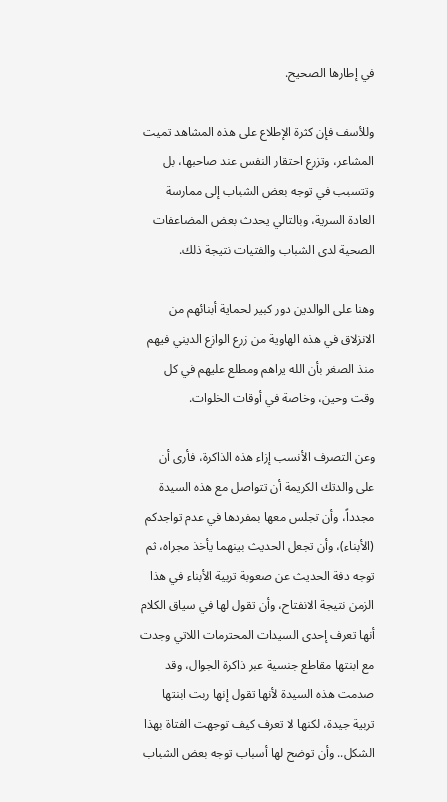في إطارها الصحيح.

وللأسف فإن كثرة الإطلاع على هذه المشاهد تميت المشاعر، وتزرع احتقار النفس عند صاحبها، بل وتتسبب في توجه بعض الشباب إلى ممارسة العادة السرية، وبالتالي يحدث بعض المضاعفات الصحية لدى الشباب والفتيات نتيجة ذلك.

وهنا على الوالدين دور كبير لحماية أبنائهم من الانزلاق في هذه الهاوية من زرع الوازع الديني فيهم منذ الصغر بأن الله يراهم ومطلع عليهم في كل وقت وحين، وخاصة في أوقات الخلوات.

وعن التصرف الأنسب إزاء هذه الذاكرة، فأرى أن على والدتك الكريمة أن تتواصل مع هذه السيدة مجدداً، وأن تجلس معها بمفردها في عدم تواجدكم (الأبناء)، وأن تجعل الحديث بينهما يأخذ مجراه، ثم توجه دفة الحديث عن صعوبة تربية الأبناء في هذا الزمن نتيجة الانفتاح، وأن تقول لها في سياق الكلام أنها تعرف إحدى السيدات المحترمات اللاتي وجدت مع ابنتها مقاطع جنسية عبر ذاكرة الجوال، وقد صدمت هذه السيدة لأنها تقول إنها ربت ابنتها تربية جيدة، لكنها لا تعرف كيف توجهت الفتاة بهذا الشكل.. وأن توضح لها أسباب توجه بعض الشباب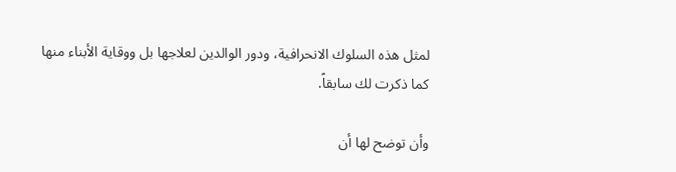لمثل هذه السلوك الانحرافية، ودور الوالدين لعلاجها بل ووقاية الأبناء منها كما ذكرت لك سابقاً.

وأن توضح لها أن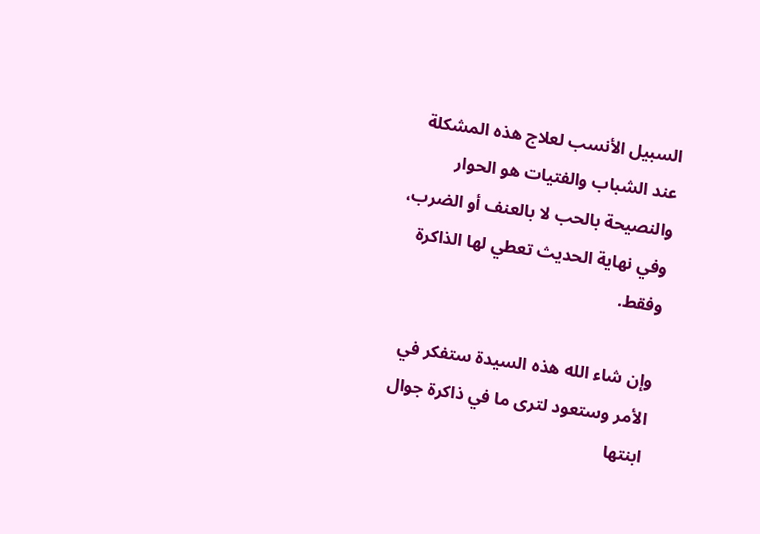السبيل الأنسب لعلاج هذه المشكلة عند الشباب والفتيات هو الحوار والنصيحة بالحب لا بالعنف أو الضرب، وفي نهاية الحديث تعطي لها الذاكرة وفقط.

وإن شاء الله هذه السيدة ستفكر في الأمر وستعود لترى ما في ذاكرة جوال ابنتها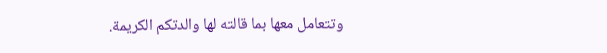وتتعامل معها بما قالته لها والدتكم الكريمة.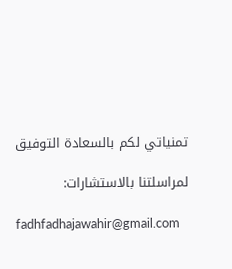تمنياتي لكم بالسعادة التوفيق

لمراسلتنا بالاستشارات:

fadhfadhajawahir@gmail.com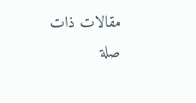مقالات ذات صلة